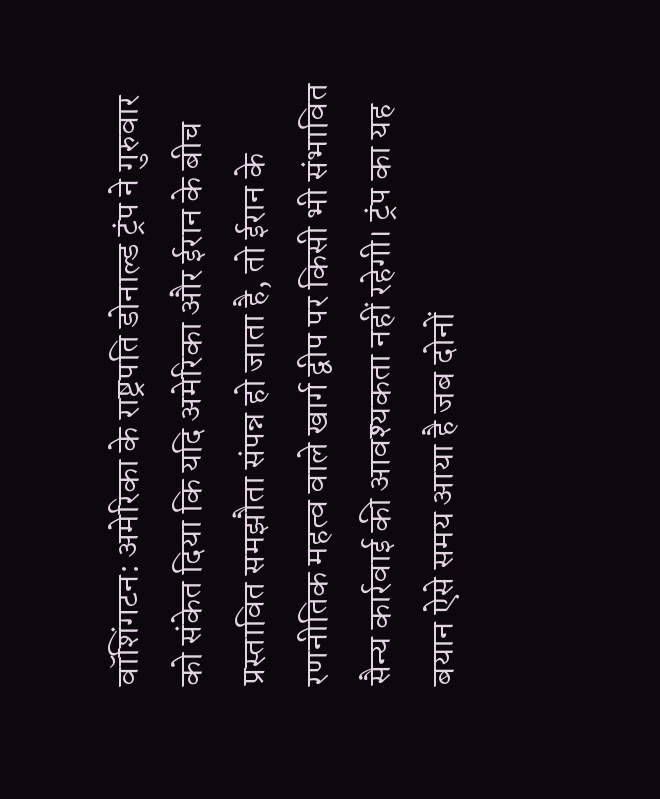वॉशिंगटन: अमेरिका के राष्ट्रपति डोनाल्ड ट्रंप ने गुरुवार को संकेत दिया कि यदि अमेरिका और ईरान के बीच प्रस्तावित समझौता संपन्न हो जाता है, तो ईरान के रणनीतिक महत्व वाले खार्ग द्वीप पर किसी भी संभावित सैन्य कार्रवाई की आवश्यकता नहीं रहेगी। ट्रंप का यह बयान ऐसे समय आया है जब दोनों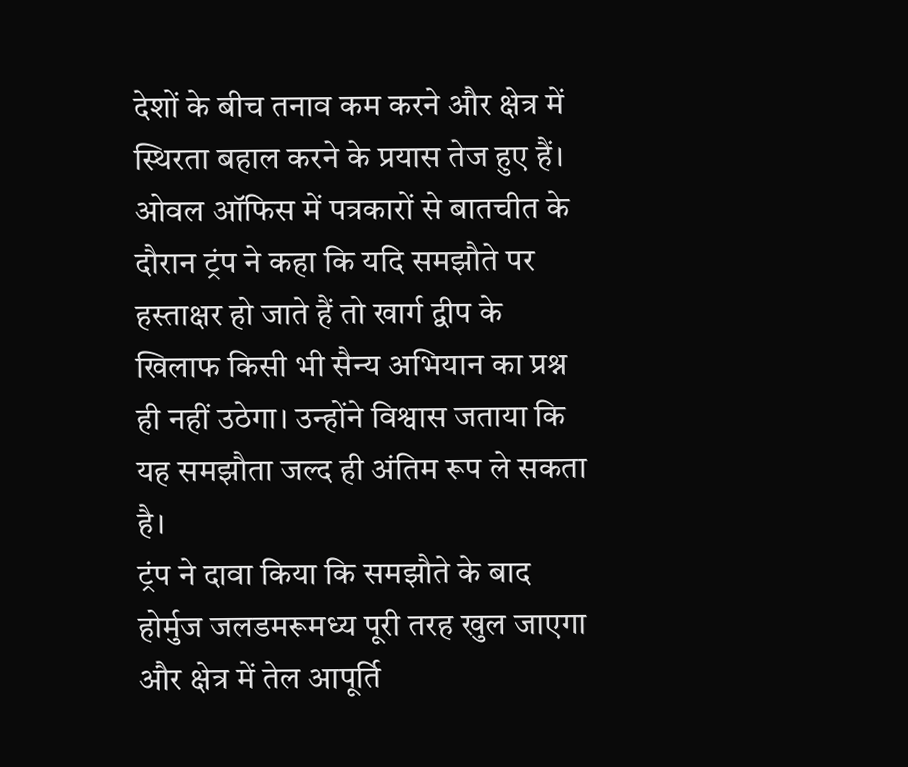देशों के बीच तनाव कम करने और क्षेत्र में स्थिरता बहाल करने के प्रयास तेज हुए हैं।
ओवल ऑफिस में पत्रकारों से बातचीत के दौरान ट्रंप ने कहा कि यदि समझौते पर हस्ताक्षर हो जाते हैं तो खार्ग द्वीप के खिलाफ किसी भी सैन्य अभियान का प्रश्न ही नहीं उठेगा। उन्होंने विश्वास जताया कि यह समझौता जल्द ही अंतिम रूप ले सकता है।
ट्रंप ने दावा किया कि समझौते के बाद होर्मुज जलडमरूमध्य पूरी तरह खुल जाएगा और क्षेत्र में तेल आपूर्ति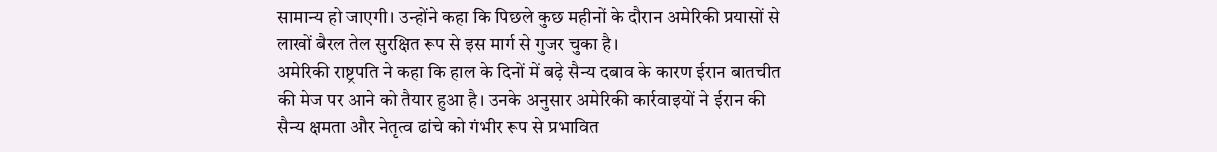सामान्य हो जाएगी। उन्होंने कहा कि पिछले कुछ महीनों के दौरान अमेरिकी प्रयासों से लाखों बैरल तेल सुरक्षित रूप से इस मार्ग से गुजर चुका है।
अमेरिकी राष्ट्रपति ने कहा कि हाल के दिनों में बढ़े सैन्य दबाव के कारण ईरान बातचीत की मेज पर आने को तैयार हुआ है। उनके अनुसार अमेरिकी कार्रवाइयों ने ईरान की सैन्य क्षमता और नेतृत्व ढांचे को गंभीर रूप से प्रभावित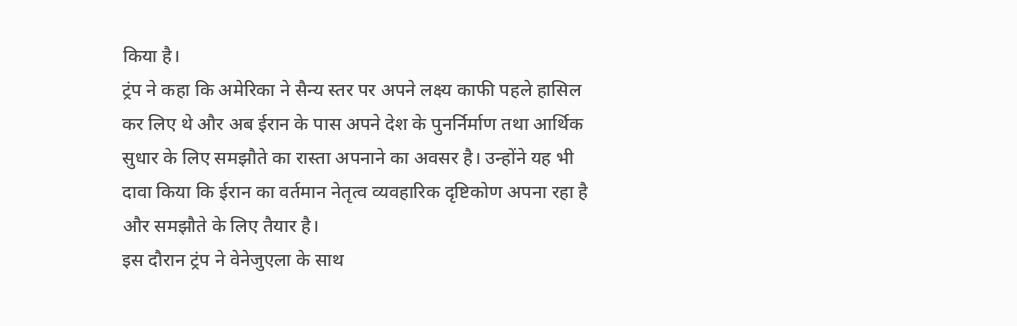किया है।
ट्रंप ने कहा कि अमेरिका ने सैन्य स्तर पर अपने लक्ष्य काफी पहले हासिल कर लिए थे और अब ईरान के पास अपने देश के पुनर्निर्माण तथा आर्थिक सुधार के लिए समझौते का रास्ता अपनाने का अवसर है। उन्होंने यह भी दावा किया कि ईरान का वर्तमान नेतृत्व व्यवहारिक दृष्टिकोण अपना रहा है और समझौते के लिए तैयार है।
इस दौरान ट्रंप ने वेनेजुएला के साथ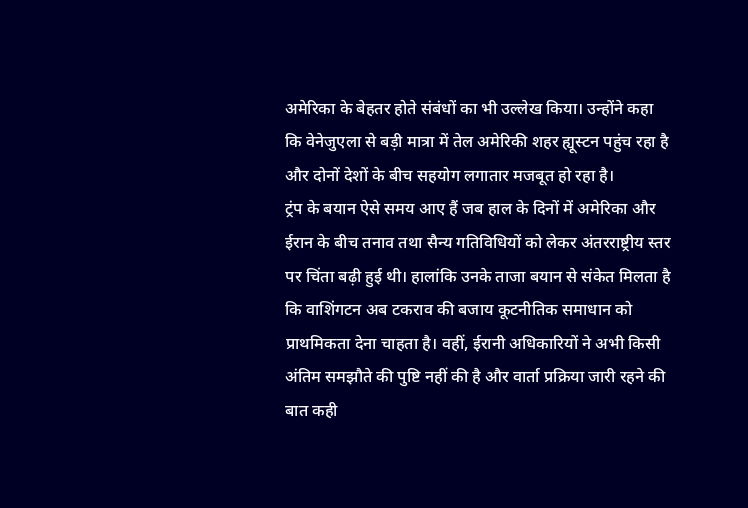अमेरिका के बेहतर होते संबंधों का भी उल्लेख किया। उन्होंने कहा कि वेनेजुएला से बड़ी मात्रा में तेल अमेरिकी शहर ह्यूस्टन पहुंच रहा है और दोनों देशों के बीच सहयोग लगातार मजबूत हो रहा है।
ट्रंप के बयान ऐसे समय आए हैं जब हाल के दिनों में अमेरिका और ईरान के बीच तनाव तथा सैन्य गतिविधियों को लेकर अंतरराष्ट्रीय स्तर पर चिंता बढ़ी हुई थी। हालांकि उनके ताजा बयान से संकेत मिलता है कि वाशिंगटन अब टकराव की बजाय कूटनीतिक समाधान को प्राथमिकता देना चाहता है। वहीं, ईरानी अधिकारियों ने अभी किसी अंतिम समझौते की पुष्टि नहीं की है और वार्ता प्रक्रिया जारी रहने की बात कही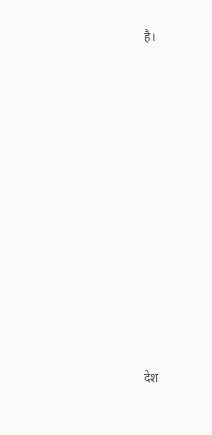है।













देश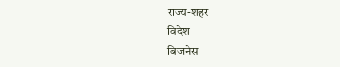राज्य-शहर
विदेश
बिजनेस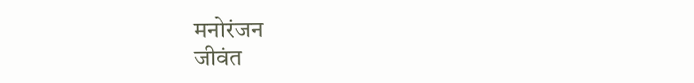मनोरंजन
जीवंत